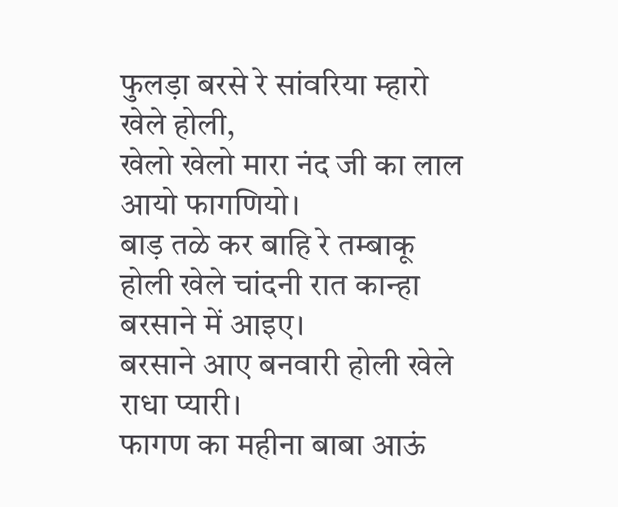फुलड़ा बरसे रे सांवरिया म्हारो खेले होली,
खेलो खेलो मारा नंद जी का लाल आयो फागणियो।
बाड़ तळे कर बाहि रे तम्बाकू
होली खेले चांदनी रात कान्हा बरसाने में आइए।
बरसाने आए बनवारी होली खेले राधा प्यारी।
फागण का महीना बाबा आऊं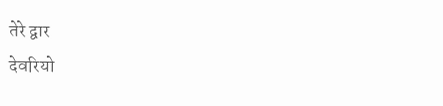तेरे द्वार
देवरियो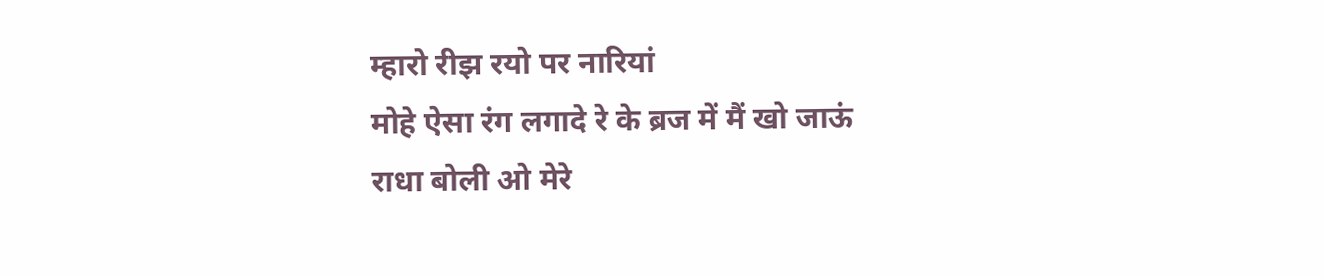म्हारो रीझ रयो पर नारियां
मोहे ऐसा रंग लगादे रे के ब्रज में मैं खो जाऊं
राधा बोली ओ मेरे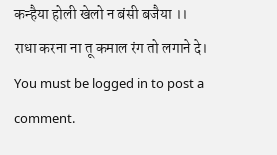कन्हैया होली खेलो न बंसी बजैया ।।
राधा करना ना तू कमाल रंग तो लगाने दे।
You must be logged in to post a comment.